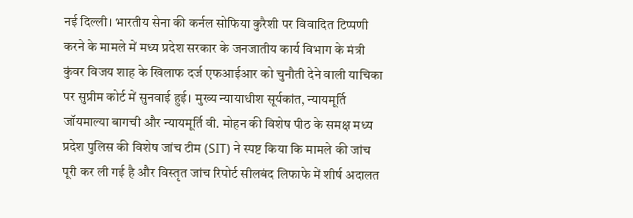नई दिल्ली। भारतीय सेना की कर्नल सोफिया कुरैशी पर विवादित टिप्पणी करने के मामले में मध्य प्रदेश सरकार के जनजातीय कार्य विभाग के मंत्री कुंवर विजय शाह के खिलाफ दर्ज एफआईआर को चुनौती देने वाली याचिका पर सुप्रीम कोर्ट में सुनवाई हुई। मुख्य न्यायाधीश सूर्यकांत, न्यायमूर्ति जॉयमाल्या बागची और न्यायमूर्ति वी. मोहन की विशेष पीठ के समक्ष मध्य प्रदेश पुलिस की विशेष जांच टीम (SIT) ने स्पष्ट किया कि मामले की जांच पूरी कर ली गई है और विस्तृत जांच रिपोर्ट सीलबंद लिफाफे में शीर्ष अदालत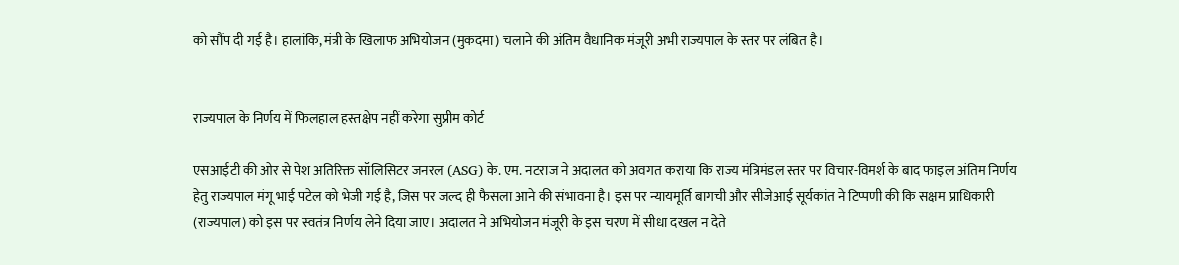को सौंप दी गई है। हालांकि, मंत्री के खिलाफ अभियोजन (मुकदमा) चलाने की अंतिम वैधानिक मंजूरी अभी राज्यपाल के स्तर पर लंबित है।


राज्यपाल के निर्णय में फिलहाल हस्तक्षेप नहीं करेगा सुप्रीम कोर्ट

एसआईटी की ओर से पेश अतिरिक्त सॉलिसिटर जनरल (ASG) के. एम. नटराज ने अदालत को अवगत कराया कि राज्य मंत्रिमंडल स्तर पर विचार-विमर्श के बाद फाइल अंतिम निर्णय हेतु राज्यपाल मंगू भाई पटेल को भेजी गई है, जिस पर जल्द ही फैसला आने की संभावना है। इस पर न्यायमूर्ति बागची और सीजेआई सूर्यकांत ने टिप्पणी की कि सक्षम प्राधिकारी (राज्यपाल) को इस पर स्वतंत्र निर्णय लेने दिया जाए। अदालत ने अभियोजन मंजूरी के इस चरण में सीधा दखल न देते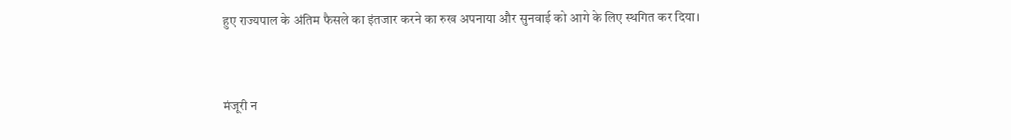हुए राज्यपाल के अंतिम फैसले का इंतजार करने का रुख अपनाया और सुनवाई को आगे के लिए स्थगित कर दिया।


मंजूरी न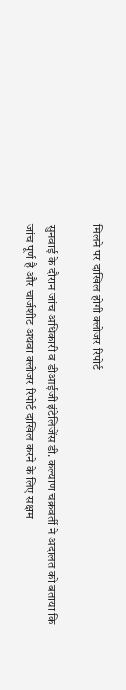मिलने पर दाखिल होगी क्लोजर रिपोर्ट

सुनवाई के दौरान जांच अधिकारी व डीआईजी इंटेलिजेंस डी. कल्याण चक्रवर्ती ने अदालत को बताया कि जांच पूर्ण है और चार्जशीट अथवा क्लोजर रिपोर्ट दाखिल करने के लिए सक्षम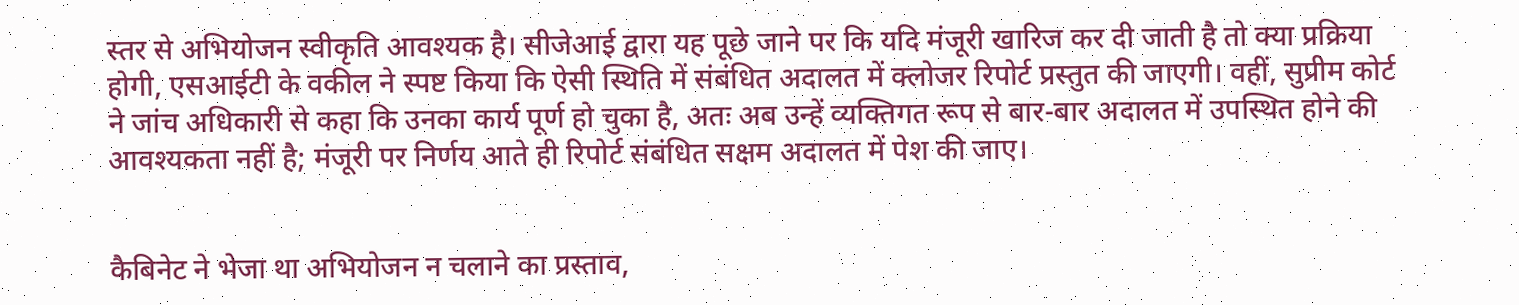स्तर से अभियोजन स्वीकृति आवश्यक है। सीजेआई द्वारा यह पूछे जाने पर कि यदि मंजूरी खारिज कर दी जाती है तो क्या प्रक्रिया होगी, एसआईटी के वकील ने स्पष्ट किया कि ऐसी स्थिति में संबंधित अदालत में क्लोजर रिपोर्ट प्रस्तुत की जाएगी। वहीं, सुप्रीम कोर्ट ने जांच अधिकारी से कहा कि उनका कार्य पूर्ण हो चुका है, अतः अब उन्हें व्यक्तिगत रूप से बार-बार अदालत में उपस्थित होने की आवश्यकता नहीं है; मंजूरी पर निर्णय आते ही रिपोर्ट संबंधित सक्षम अदालत में पेश की जाए।


कैबिनेट ने भेजा था अभियोजन न चलाने का प्रस्ताव,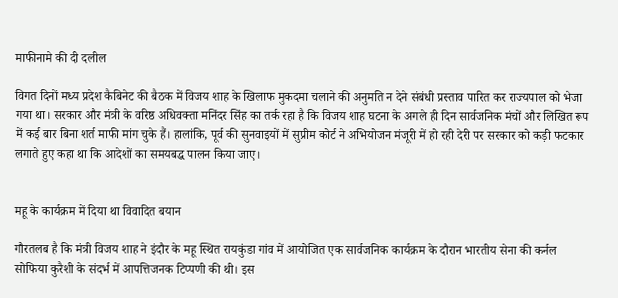माफीनामे की दी दलील

विगत दिनों मध्य प्रदेश कैबिनेट की बैठक में विजय शाह के खिलाफ मुकदमा चलाने की अनुमति न देने संबंधी प्रस्ताव पारित कर राज्यपाल को भेजा गया था। सरकार और मंत्री के वरिष्ठ अधिवक्ता मनिंदर सिंह का तर्क रहा है कि विजय शाह घटना के अगले ही दिन सार्वजनिक मंचों और लिखित रूप में कई बार बिना शर्त माफी मांग चुके हैं। हालांकि, पूर्व की सुनवाइयों में सुप्रीम कोर्ट ने अभियोजन मंजूरी में हो रही देरी पर सरकार को कड़ी फटकार लगाते हुए कहा था कि आदेशों का समयबद्ध पालन किया जाए।


महू के कार्यक्रम में दिया था विवादित बयान

गौरतलब है कि मंत्री विजय शाह ने इंदौर के महू स्थित रायकुंडा गांव में आयोजित एक सार्वजनिक कार्यक्रम के दौरान भारतीय सेना की कर्नल सोफिया कुरैशी के संदर्भ में आपत्तिजनक टिप्पणी की थी। इस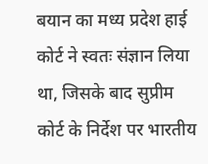बयान का मध्य प्रदेश हाई कोर्ट ने स्वतः संज्ञान लिया था, जिसके बाद सुप्रीम कोर्ट के निर्देश पर भारतीय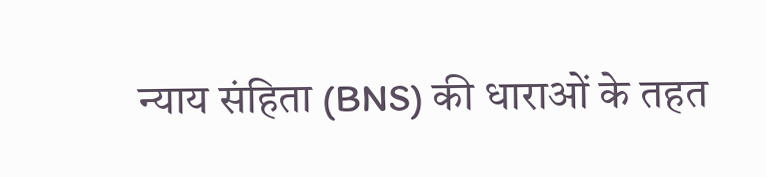न्याय संहिता (BNS) की धाराओं के तहत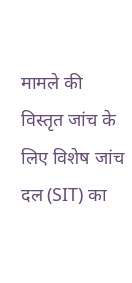मामले की विस्तृत जांच के लिए विशेष जांच दल (SIT) का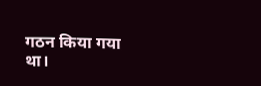गठन किया गया था।